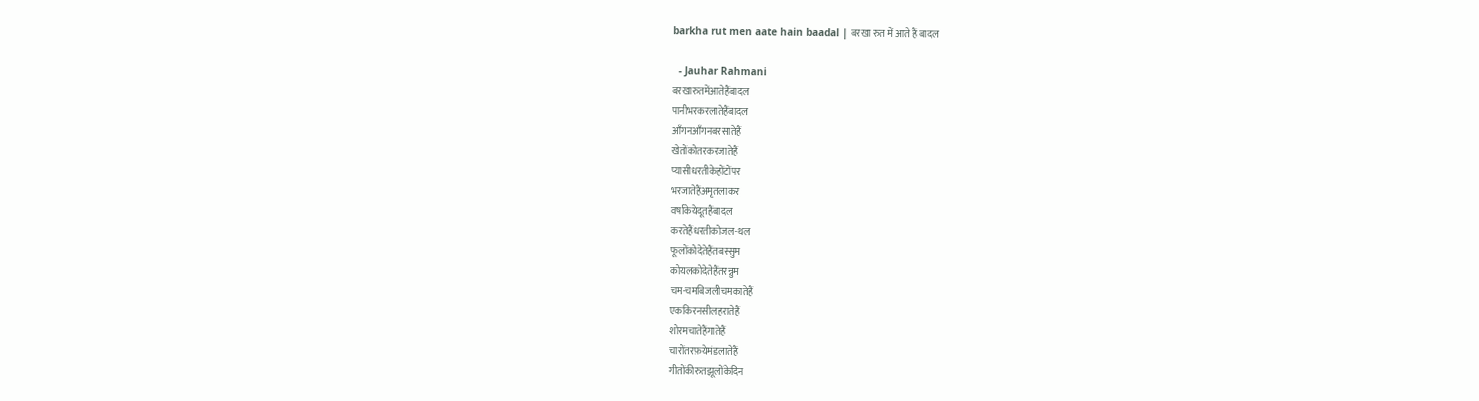barkha rut men aate hain baadal | बरखा रुत में आते हैं बादल

  - Jauhar Rahmani
बरखारुतमेंआतेहैंबादल
पानीभरकरलातेहैंबादल
आँगनआँगनबरसातेहैं
खेतोंकोतरकरजातेहैं
प्यासीधरतीकेहोंटोंपर
भरजातेहैंअमृतलाकर
वर्षाकेयेदूतहैंबादल
करतेहैंधरतीकोजल-थल
फूलोंकोदेतेहैंतबस्सुम
कोयलकोदेतेहैंतरन्नुम
चम-चमबिजलीचमकातेहैं
एककिरनसीलहरातेहैं
शोरमचातेहैंगातेहैं
चारोंतरफ़येमंडलातेहैं
गीतोंकीरुतझूलोंकेदिन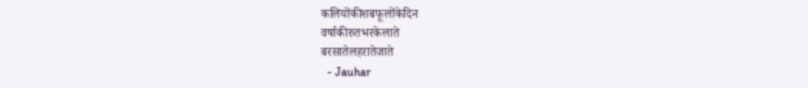कलियोंकीशबफूलोंकेदिन
वर्षाकीरुतभरकेलाते
बरसातेलहरातेजाते
  - Jauhar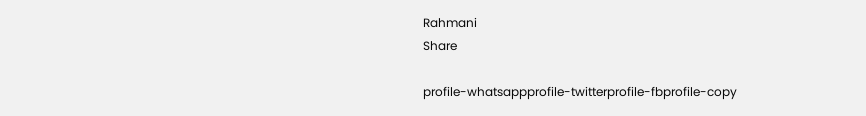Rahmani
Share

profile-whatsappprofile-twitterprofile-fbprofile-copy